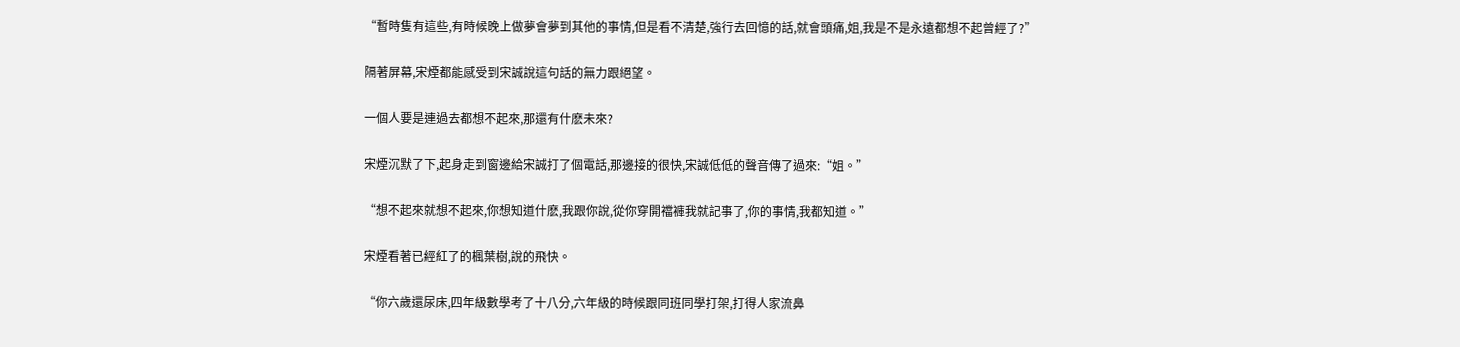“暫時隻有這些,有時候晚上做夢會夢到其他的事情,但是看不清楚,強行去回憶的話,就會頭痛,姐,我是不是永遠都想不起曾經了?”

隔著屏幕,宋煙都能感受到宋誠說這句話的無力跟絕望。

一個人要是連過去都想不起來,那還有什麽未來?

宋煙沉默了下,起身走到窗邊給宋誠打了個電話,那邊接的很快,宋誠低低的聲音傳了過來:“姐。”

“想不起來就想不起來,你想知道什麽,我跟你說,從你穿開襠褲我就記事了,你的事情,我都知道。”

宋煙看著已經紅了的楓葉樹,說的飛快。

“你六歲還尿床,四年級數學考了十八分,六年級的時候跟同班同學打架,打得人家流鼻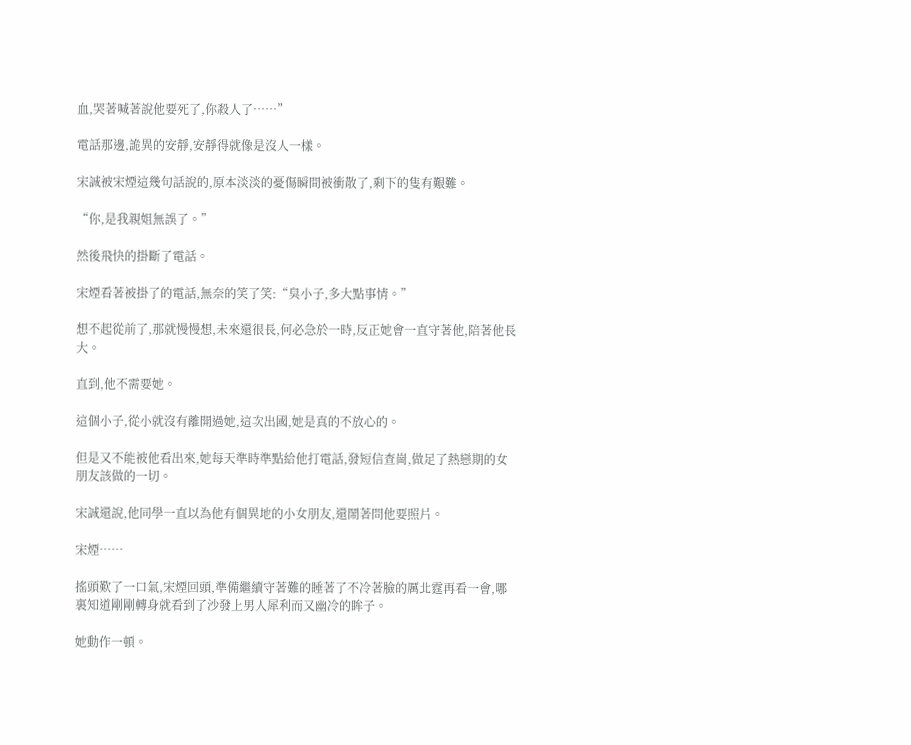血,哭著喊著說他要死了,你殺人了……”

電話那邊,詭異的安靜,安靜得就像是沒人一樣。

宋誠被宋煙這幾句話說的,原本淡淡的憂傷瞬間被衝散了,剩下的隻有艱難。

“你,是我親姐無誤了。”

然後飛快的掛斷了電話。

宋煙看著被掛了的電話,無奈的笑了笑:“臭小子,多大點事情。”

想不起從前了,那就慢慢想,未來還很長,何必急於一時,反正她會一直守著他,陪著他長大。

直到,他不需要她。

這個小子,從小就沒有離開過她,這次出國,她是真的不放心的。

但是又不能被他看出來,她每天準時準點給他打電話,發短信查崗,做足了熱戀期的女朋友該做的一切。

宋誠還說,他同學一直以為他有個異地的小女朋友,還鬧著問他要照片。

宋煙……

搖頭歎了一口氣,宋煙回頭,準備繼續守著難的睡著了不冷著臉的厲北霆再看一會,哪裏知道剛剛轉身就看到了沙發上男人犀利而又幽冷的眸子。

她動作一頓。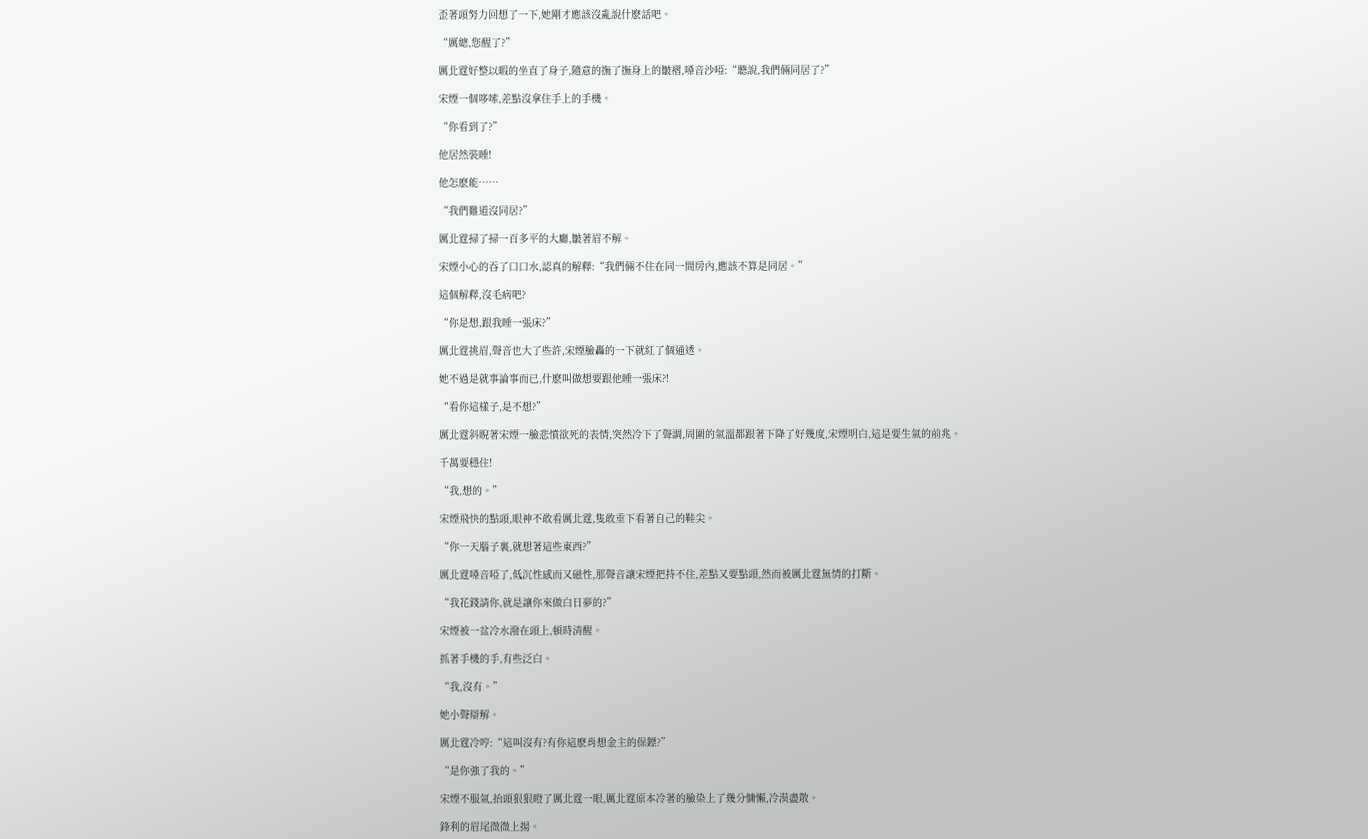歪著頭努力回想了一下,她剛才應該沒亂說什麽話吧。

“厲總,您醒了?”

厲北霆好整以暇的坐直了身子,隨意的撫了撫身上的皺褶,嗓音沙啞:“聽說,我們倆同居了?”

宋煙一個哆嗦,差點沒拿住手上的手機。

“你看到了?”

他居然裝睡!

他怎麽能……

“我們難道沒同居?”

厲北霆掃了掃一百多平的大廳,皺著眉不解。

宋煙小心的吞了口口水,認真的解釋:“我們倆不住在同一間房內,應該不算是同居。”

這個解釋,沒毛病吧?

“你是想,跟我睡一張床?”

厲北霆挑眉,聲音也大了些許,宋煙臉轟的一下就紅了個通透。

她不過是就事論事而已,什麽叫做想要跟他睡一張床?!

“看你這樣子,是不想?”

厲北霆斜睨著宋煙一臉悲憤欲死的表情,突然冷下了聲調,周圍的氣溫都跟著下降了好幾度,宋煙明白,這是要生氣的前兆。

千萬要穩住!

“我,想的。”

宋煙飛快的點頭,眼神不敢看厲北霆,隻敢垂下看著自己的鞋尖。

“你一天腦子裏,就想著這些東西?”

厲北霆嗓音啞了,低沉性感而又磁性,那聲音讓宋煙把持不住,差點又要點頭,然而被厲北霆無情的打斷。

“我花錢請你,就是讓你來做白日夢的?”

宋煙被一盆冷水潑在頭上,頓時清醒。

抓著手機的手,有些泛白。

“我,沒有。”

她小聲辯解。

厲北霆冷哼:“這叫沒有?有你這麽肖想金主的保鏢?”

“是你強了我的。”

宋煙不服氣,抬頭狠狠瞪了厲北霆一眼,厲北霆原本冷著的臉染上了幾分慵懶,冷漠盡散。

鋒利的眉尾微微上揚。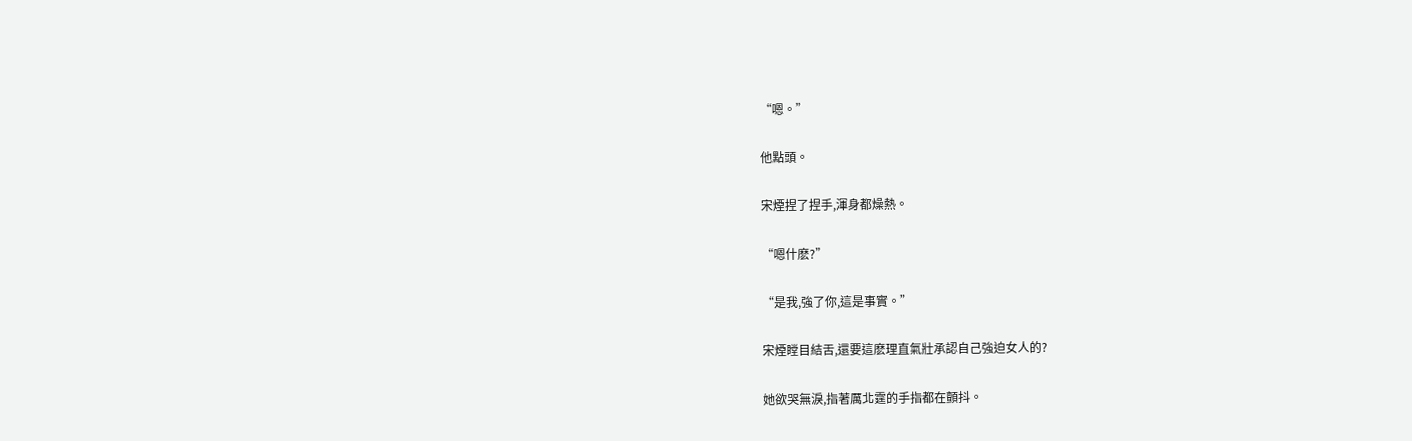“嗯。”

他點頭。

宋煙捏了捏手,渾身都燥熱。

“嗯什麽?”

“是我,強了你,這是事實。”

宋煙瞠目結舌,還要這麽理直氣壯承認自己強迫女人的?

她欲哭無淚,指著厲北霆的手指都在顫抖。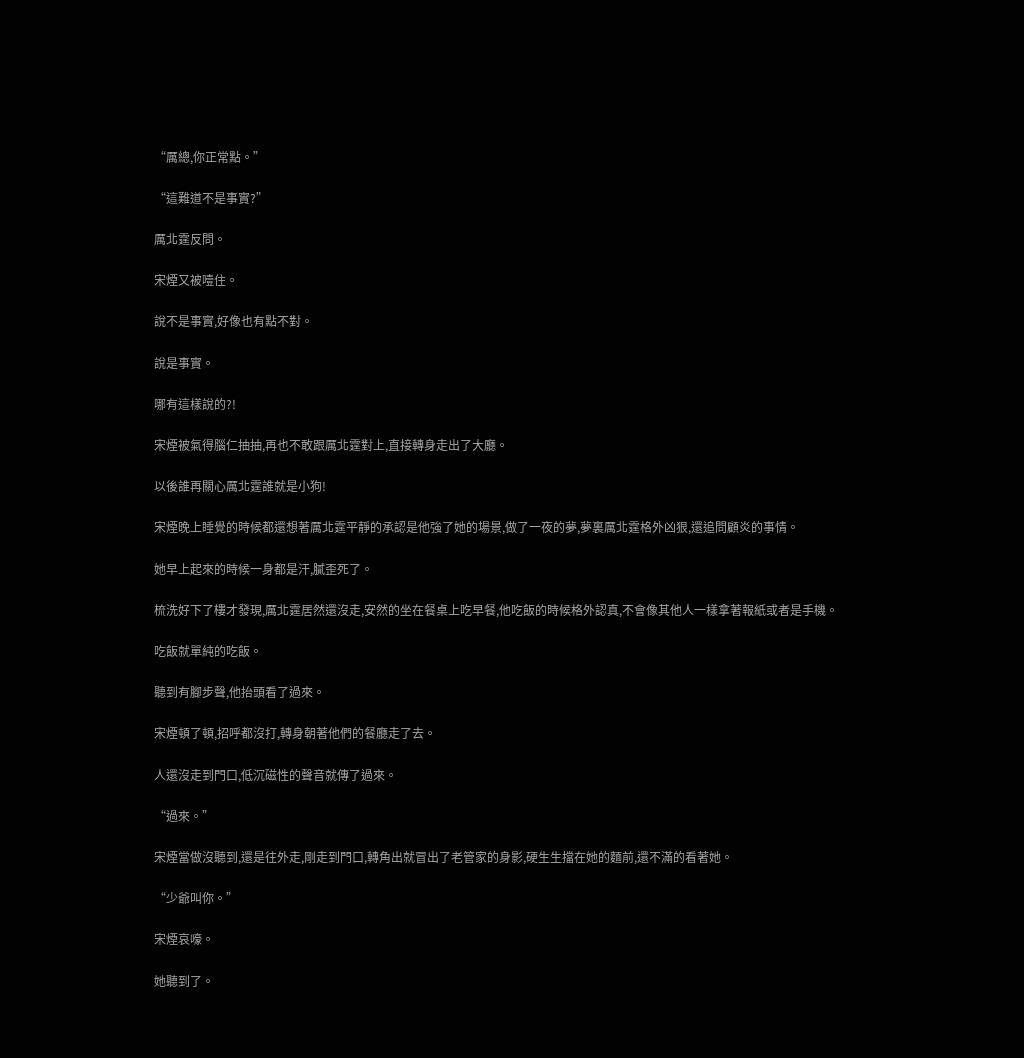“厲總,你正常點。”

“這難道不是事實?”

厲北霆反問。

宋煙又被噎住。

說不是事實,好像也有點不對。

說是事實。

哪有這樣說的?!

宋煙被氣得腦仁抽抽,再也不敢跟厲北霆對上,直接轉身走出了大廳。

以後誰再關心厲北霆誰就是小狗!

宋煙晚上睡覺的時候都還想著厲北霆平靜的承認是他強了她的場景,做了一夜的夢,夢裏厲北霆格外凶狠,還追問顧炎的事情。

她早上起來的時候一身都是汗,膩歪死了。

梳洗好下了樓才發現,厲北霆居然還沒走,安然的坐在餐桌上吃早餐,他吃飯的時候格外認真,不會像其他人一樣拿著報紙或者是手機。

吃飯就單純的吃飯。

聽到有腳步聲,他抬頭看了過來。

宋煙頓了頓,招呼都沒打,轉身朝著他們的餐廳走了去。

人還沒走到門口,低沉磁性的聲音就傳了過來。

“過來。”

宋煙當做沒聽到,還是往外走,剛走到門口,轉角出就冒出了老管家的身影,硬生生擋在她的麵前,還不滿的看著她。

“少爺叫你。”

宋煙哀嚎。

她聽到了。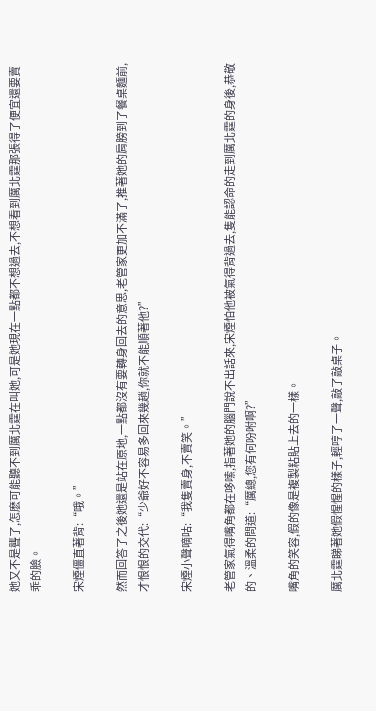她又不是聾了,怎麽可能聽不到厲北霆在叫她,可是她現在一點都不想過去,不想看到厲北霆那張得了便宜還要賣乖的臉。

宋煙僵直著背:“哦。”

然而回答了之後她還是站在原地,一點都沒有要轉身回去的意思,老管家更加不滿了,推著她的肩膀到了餐桌麵前,才恨恨的交代:“少爺好不容易多回來幾趟,你就不能順著他?”

宋煙小聲嘀咕:“我隻賣身,不賣笑。”

老管家氣得嘴角都在哆嗦,指著她的腦門說不出話來,宋煙怕他被氣得背過去,隻能認命的走到厲北霆的身後,恭敬的、溫柔的問道:“厲總,您有何吩咐啊?”

嘴角的笑容,假的像是複製粘貼上去的一樣。

厲北霆睇著她假惺惺的樣子,輕哼了一聲,敲了敲桌子。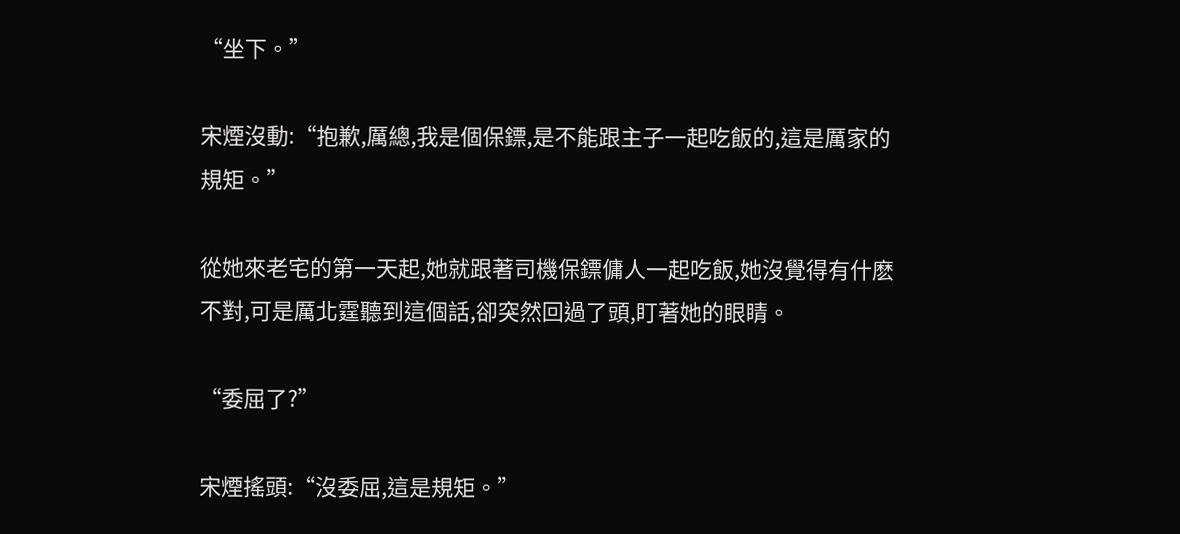“坐下。”

宋煙沒動:“抱歉,厲總,我是個保鏢,是不能跟主子一起吃飯的,這是厲家的規矩。”

從她來老宅的第一天起,她就跟著司機保鏢傭人一起吃飯,她沒覺得有什麽不對,可是厲北霆聽到這個話,卻突然回過了頭,盯著她的眼睛。

“委屈了?”

宋煙搖頭:“沒委屈,這是規矩。”